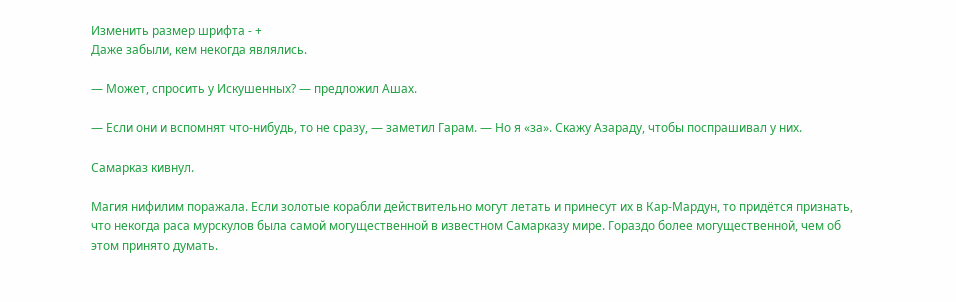Изменить размер шрифта - +
Даже забыли, кем некогда являлись.

— Может, спросить у Искушенных? — предложил Ашах.

— Если они и вспомнят что-нибудь, то не сразу, — заметил Гарам. — Но я «за». Скажу Азараду, чтобы поспрашивал у них.

Самарказ кивнул.

Магия нифилим поражала. Если золотые корабли действительно могут летать и принесут их в Кар-Мардун, то придётся признать, что некогда раса мурскулов была самой могущественной в известном Самарказу мире. Гораздо более могущественной, чем об этом принято думать.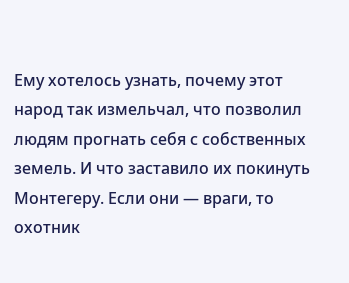Ему хотелось узнать, почему этот народ так измельчал, что позволил людям прогнать себя с собственных земель. И что заставило их покинуть Монтегеру. Если они — враги, то охотник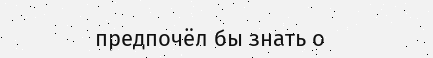предпочёл бы знать о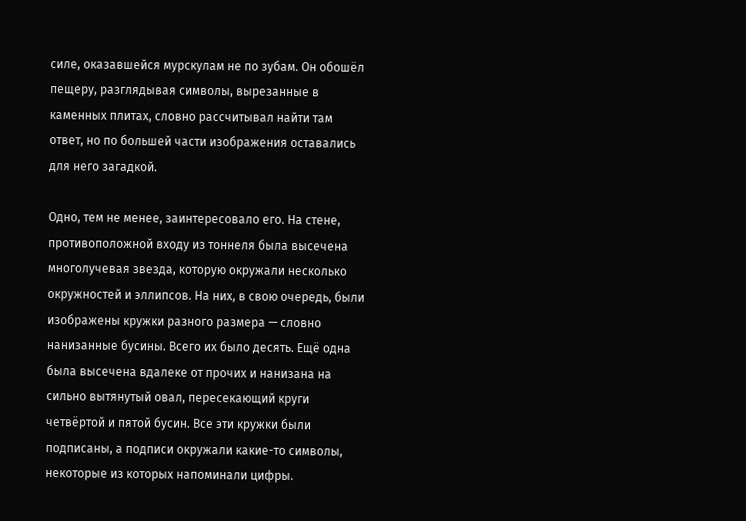силе, оказавшейся мурскулам не по зубам. Он обошёл пещеру, разглядывая символы, вырезанные в каменных плитах, словно рассчитывал найти там ответ, но по большей части изображения оставались для него загадкой.

Одно, тем не менее, заинтересовало его. На стене, противоположной входу из тоннеля была высечена многолучевая звезда, которую окружали несколько окружностей и эллипсов. На них, в свою очередь, были изображены кружки разного размера — словно нанизанные бусины. Всего их было десять. Ещё одна была высечена вдалеке от прочих и нанизана на сильно вытянутый овал, пересекающий круги четвёртой и пятой бусин. Все эти кружки были подписаны, а подписи окружали какие-то символы, некоторые из которых напоминали цифры.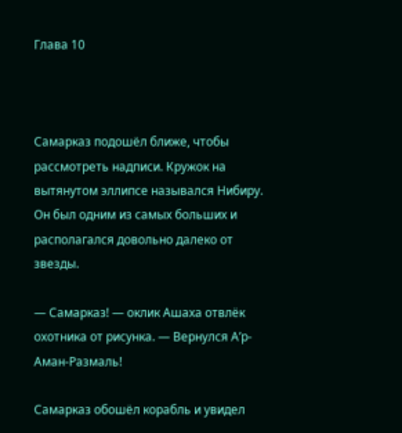Глава 10



Самарказ подошёл ближе, чтобы рассмотреть надписи. Кружок на вытянутом эллипсе назывался Нибиру. Он был одним из самых больших и располагался довольно далеко от звезды.

— Самарказ! — оклик Ашаха отвлёк охотника от рисунка. — Вернулся А’р-Аман-Размаль!

Самарказ обошёл корабль и увидел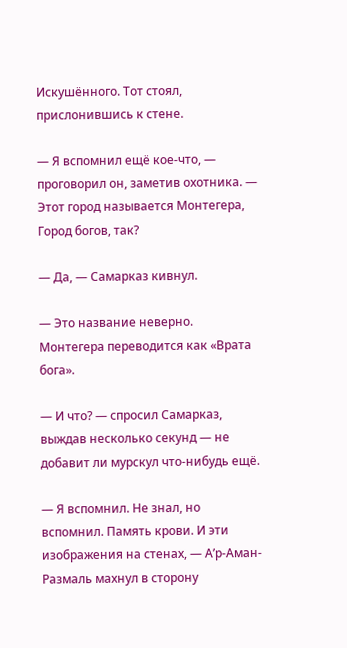Искушённого. Тот стоял, прислонившись к стене.

— Я вспомнил ещё кое-что, — проговорил он, заметив охотника. — Этот город называется Монтегера, Город богов, так?

— Да, — Самарказ кивнул.

— Это название неверно. Монтегера переводится как «Врата бога».

— И что? — спросил Самарказ, выждав несколько секунд — не добавит ли мурскул что-нибудь ещё.

— Я вспомнил. Не знал, но вспомнил. Память крови. И эти изображения на стенах, — А’р-Аман-Размаль махнул в сторону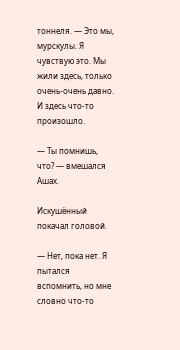тоннеля. — Это мы, мурскулы. Я чувствую это. Мы жили здесь, только очень-очень давно. И здесь что-то произошло.

— Ты помнишь, что? — вмешался Ашах.

Искушённый покачал головой.

— Нет, пока нет. Я пытался вспомнить, но мне словно что-то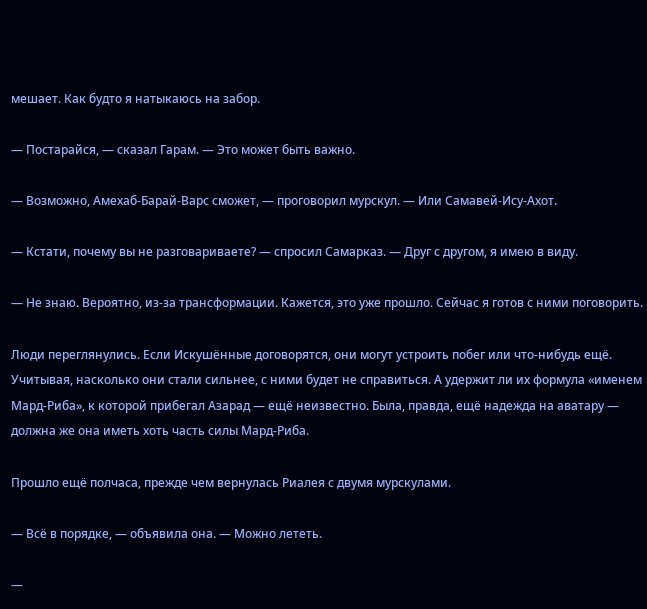мешает. Как будто я натыкаюсь на забор.

— Постарайся, — сказал Гарам. — Это может быть важно.

— Возможно, Амехаб-Барай-Варс сможет, — проговорил мурскул. — Или Самавей-Ису-Ахот.

— Кстати, почему вы не разговариваете? — спросил Самарказ. — Друг с другом, я имею в виду.

— Не знаю. Вероятно, из-за трансформации. Кажется, это уже прошло. Сейчас я готов с ними поговорить.

Люди переглянулись. Если Искушённые договорятся, они могут устроить побег или что-нибудь ещё. Учитывая, насколько они стали сильнее, с ними будет не справиться. А удержит ли их формула «именем Мард-Риба», к которой прибегал Азарад — ещё неизвестно. Была, правда, ещё надежда на аватару — должна же она иметь хоть часть силы Мард-Риба.

Прошло ещё полчаса, прежде чем вернулась Риалея с двумя мурскулами.

— Всё в порядке, — объявила она. — Можно лететь.

—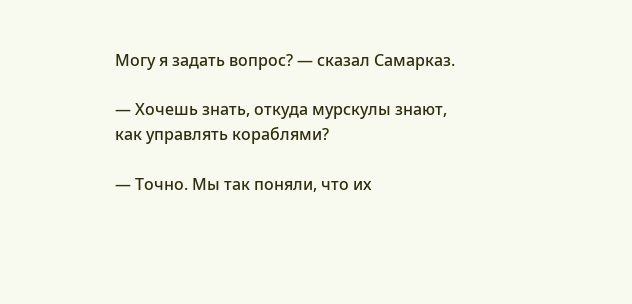Могу я задать вопрос? — сказал Самарказ.

— Хочешь знать, откуда мурскулы знают, как управлять кораблями?

— Точно. Мы так поняли, что их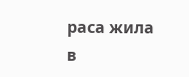раса жила в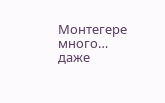Монтегере много… даже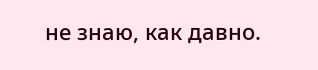не знаю, как давно.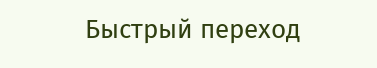Быстрый переход